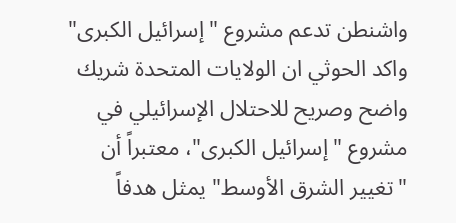واشنطن تدعم مشروع "إسرائيل الكبرى"
واكد الحوثي ان الولايات المتحدة شريك واضح وصريح للاحتلال الإسرائيلي في مشروع "إسرائيل الكبرى"، معتبراً أن "تغيير الشرق الأوسط" يمثل هدفاً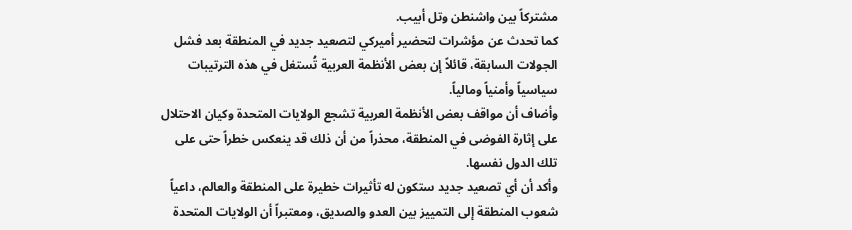مشتركاً بين واشنطن وتل أبيب.
كما تحدث عن مؤشرات لتحضير أميركي لتصعيد جديد في المنطقة بعد فشل الجولات السابقة، قائلاً إن بعض الأنظمة العربية تُستغل في هذه الترتيبات سياسياً وأمنياً ومالياً.
وأضاف أن مواقف بعض الأنظمة العربية تشجع الولايات المتحدة وكيان الاحتلال على إثارة الفوضى في المنطقة، محذراً من أن ذلك قد ينعكس خطراً حتى على تلك الدول نفسها.
وأكد أن أي تصعيد جديد ستكون له تأثيرات خطيرة على المنطقة والعالم، داعياً شعوب المنطقة إلى التمييز بين العدو والصديق، ومعتبراً أن الولايات المتحدة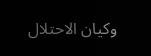وكيان الاحتلال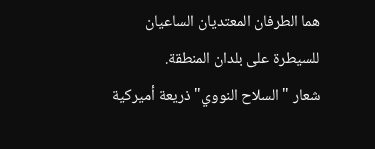هما الطرفان المعتديان الساعيان للسيطرة على بلدان المنطقة.
شعار "السلاح النووي" ذريعة أميركية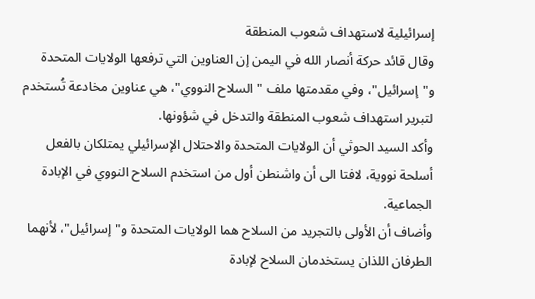إسرائيلية لاستهداف شعوب المنطقة
وقال قائد حركة أنصار الله في اليمن إن العناوين التي ترفعها الولايات المتحدة و"إسرائيل"، وفي مقدمتها ملف "السلاح النووي"، هي عناوين مخادعة تُستخدم لتبرير استهداف شعوب المنطقة والتدخل في شؤونها.
وأكد السيد الحوثي أن الولايات المتحدة والاحتلال الإسرائيلي يمتلكان بالفعل أسلحة نووية، لافتا الى أن واشنطن أول من استخدم السلاح النووي في الإبادة الجماعية.
وأضاف أن الأولى بالتجريد من السلاح هما الولايات المتحدة و"إسرائيل"، لأنهما الطرفان اللذان يستخدمان السلاح لإبادة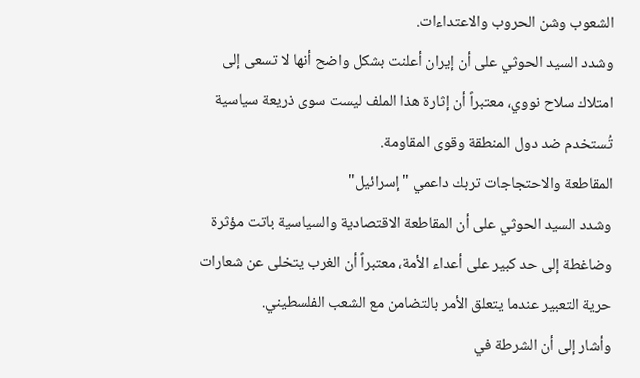الشعوب وشن الحروب والاعتداءات.
وشدد السيد الحوثي على أن إيران أعلنت بشكل واضح أنها لا تسعى إلى امتلاك سلاح نووي، معتبراً أن إثارة هذا الملف ليست سوى ذريعة سياسية تُستخدم ضد دول المنطقة وقوى المقاومة.
المقاطعة والاحتجاجات تربك داعمي "إسرائيل"
وشدد السيد الحوثي على أن المقاطعة الاقتصادية والسياسية باتت مؤثرة وضاغطة إلى حد كبير على أعداء الأمة، معتبراً أن الغرب يتخلى عن شعارات حرية التعبير عندما يتعلق الأمر بالتضامن مع الشعب الفلسطيني.
وأشار إلى أن الشرطة في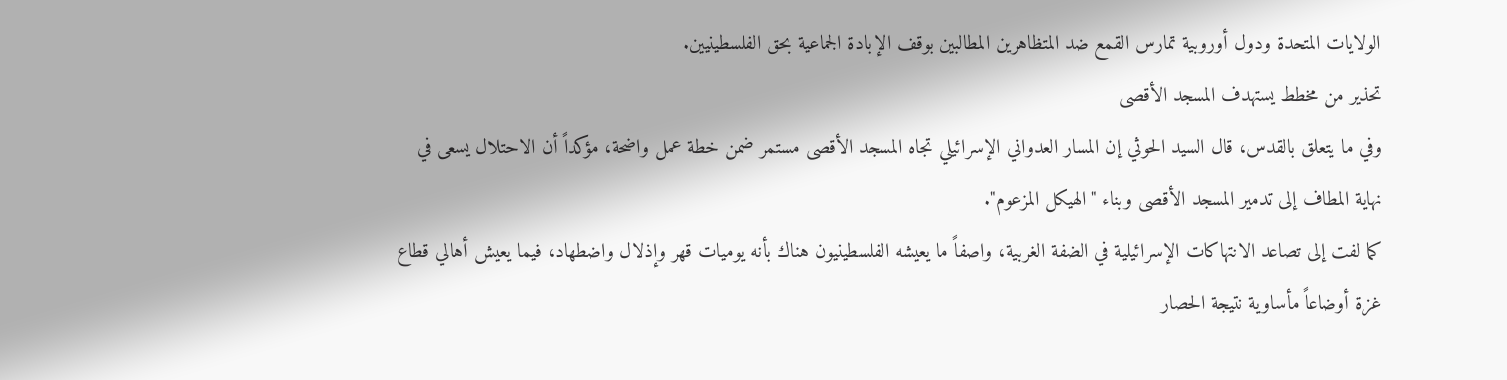الولايات المتحدة ودول أوروبية تمارس القمع ضد المتظاهرين المطالبين بوقف الإبادة الجماعية بحق الفلسطينيين.
تحذير من مخطط يستهدف المسجد الأقصى
وفي ما يتعلق بالقدس، قال السيد الحوثي إن المسار العدواني الإسرائيلي تجاه المسجد الأقصى مستمر ضمن خطة عمل واضحة، مؤكداً أن الاحتلال يسعى في نهاية المطاف إلى تدمير المسجد الأقصى وبناء "الهيكل المزعوم".
كما لفت إلى تصاعد الانتهاكات الإسرائيلية في الضفة الغربية، واصفاً ما يعيشه الفلسطينيون هناك بأنه يوميات قهر وإذلال واضطهاد، فيما يعيش أهالي قطاع غزة أوضاعاً مأساوية نتيجة الحصار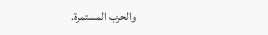والحرب المستمرة.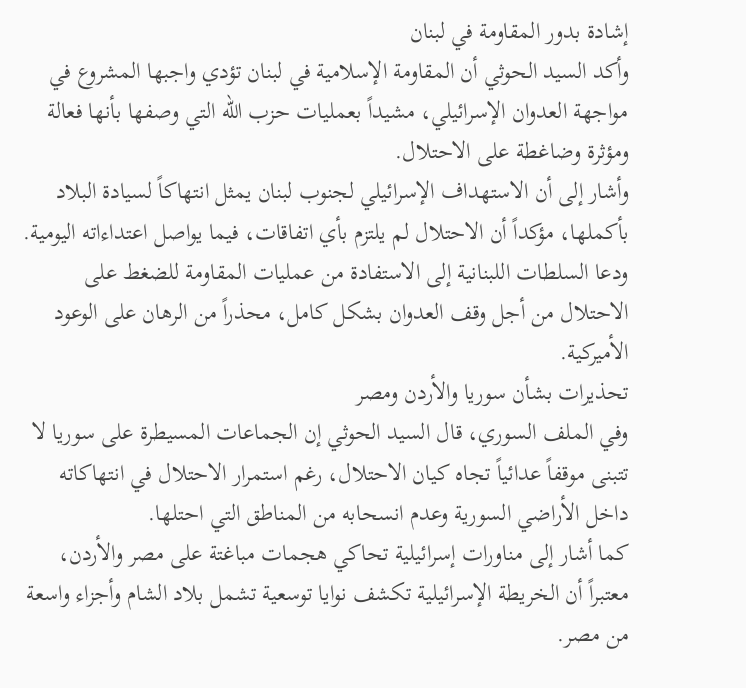إشادة بدور المقاومة في لبنان
وأكد السيد الحوثي أن المقاومة الإسلامية في لبنان تؤدي واجبها المشروع في مواجهة العدوان الإسرائيلي، مشيداً بعمليات حزب الله التي وصفها بأنها فعالة ومؤثرة وضاغطة على الاحتلال.
وأشار إلى أن الاستهداف الإسرائيلي لجنوب لبنان يمثل انتهاكاً لسيادة البلاد بأكملها، مؤكداً أن الاحتلال لم يلتزم بأي اتفاقات، فيما يواصل اعتداءاته اليومية.
ودعا السلطات اللبنانية إلى الاستفادة من عمليات المقاومة للضغط على الاحتلال من أجل وقف العدوان بشكل كامل، محذراً من الرهان على الوعود الأميركية.
تحذيرات بشأن سوريا والأردن ومصر
وفي الملف السوري، قال السيد الحوثي إن الجماعات المسيطرة على سوريا لا تتبنى موقفاً عدائياً تجاه كيان الاحتلال، رغم استمرار الاحتلال في انتهاكاته داخل الأراضي السورية وعدم انسحابه من المناطق التي احتلها.
كما أشار إلى مناورات إسرائيلية تحاكي هجمات مباغتة على مصر والأردن، معتبراً أن الخريطة الإسرائيلية تكشف نوايا توسعية تشمل بلاد الشام وأجزاء واسعة من مصر.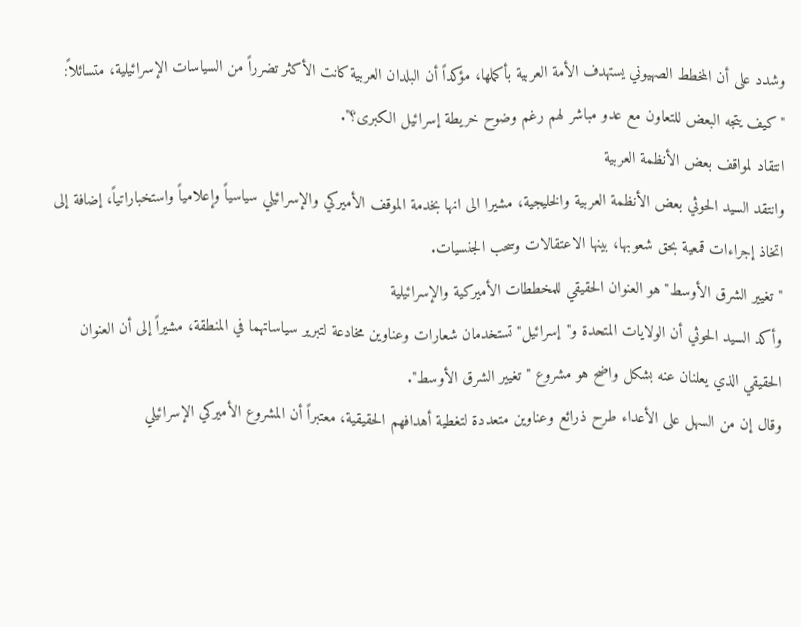وشدد على أن المخطط الصهيوني يستهدف الأمة العربية بأكملها، مؤكداً أن البلدان العربية كانت الأكثر تضرراً من السياسات الإسرائيلية، متسائلاً: "كيف يتجه البعض للتعاون مع عدو مباشر لهم رغم وضوح خريطة إسرائيل الكبرى؟".
انتقاد لمواقف بعض الأنظمة العربية
وانتقد السيد الحوثي بعض الأنظمة العربية والخليجية، مشيرا الى انها بخدمة الموقف الأميركي والإسرائيلي سياسياً وإعلامياً واستخباراتياً، إضافة إلى اتخاذ إجراءات قمعية بحق شعوبها، بينها الاعتقالات وسحب الجنسيات.
"تغيير الشرق الأوسط" هو العنوان الحقيقي للمخططات الأميركية والإسرائيلية
وأكد السيد الحوثي أن الولايات المتحدة و"إسرائيل" تستخدمان شعارات وعناوين مخادعة لتبرير سياساتهما في المنطقة، مشيراً إلى أن العنوان الحقيقي الذي يعلنان عنه بشكل واضح هو مشروع "تغيير الشرق الأوسط".
وقال إن من السهل على الأعداء طرح ذرائع وعناوين متعددة لتغطية أهدافهم الحقيقية، معتبراً أن المشروع الأميركي الإسرائيلي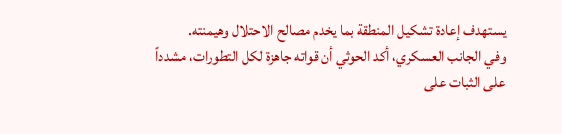يستهدف إعادة تشكيل المنطقة بما يخدم مصالح الاحتلال وهيمنته.
وفي الجانب العسكري، أكد الحوثي أن قواته جاهزة لكل التطورات، مشدداً على الثبات على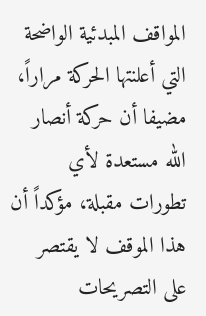المواقف المبدئية الواضحة التي أعلنتها الحركة مراراً، مضيفا أن حركة أنصار الله مستعدة لأي تطورات مقبلة، مؤكداً أن هذا الموقف لا يقتصر على التصريحات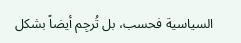السياسية فحسب، بل تُرجِم أيضاً بشكل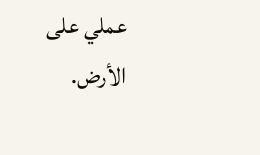عملي على الأرض.